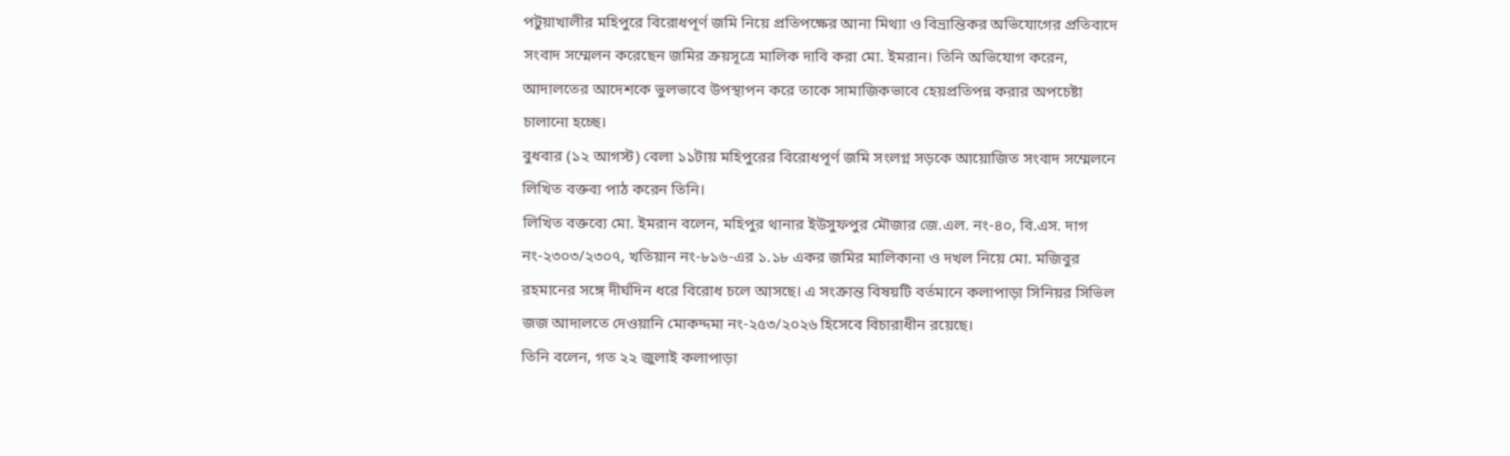পটুয়াখালীর মহিপুরে বিরোধপূর্ণ জমি নিয়ে প্রতিপক্ষের আনা মিথ্যা ও বিভ্রান্তিকর অভিযোগের প্রতিবাদে সংবাদ সম্মেলন করেছেন জমির ক্রয়সূত্রে মালিক দাবি করা মো. ইমরান। তিনি অভিযোগ করেন, আদালতের আদেশকে ভুলভাবে উপস্থাপন করে তাকে সামাজিকভাবে হেয়প্রতিপন্ন করার অপচেষ্টা চালানো হচ্ছে।
বুধবার (১২ আগস্ট) বেলা ১১টায় মহিপুরের বিরোধপূর্ণ জমি সংলগ্ন সড়কে আয়োজিত সংবাদ সম্মেলনে লিখিত বক্তব্য পাঠ করেন তিনি।
লিখিত বক্তব্যে মো. ইমরান বলেন, মহিপুর থানার ইউসুফপুর মৌজার জে.এল. নং-৪০, বি.এস. দাগ নং-২৩০৩/২৩০৭, খতিয়ান নং-৮১৬-এর ১.১৮ একর জমির মালিকানা ও দখল নিয়ে মো. মজিবুর রহমানের সঙ্গে দীর্ঘদিন ধরে বিরোধ চলে আসছে। এ সংক্রান্ত বিষয়টি বর্তমানে কলাপাড়া সিনিয়র সিভিল জজ আদালতে দেওয়ানি মোকদ্দমা নং-২৫৩/২০২৬ হিসেবে বিচারাধীন রয়েছে।
তিনি বলেন, গত ২২ জুলাই কলাপাড়া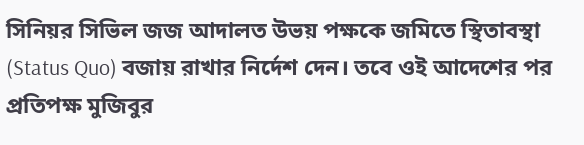সিনিয়র সিভিল জজ আদালত উভয় পক্ষকে জমিতে স্থিতাবস্থা (Status Quo) বজায় রাখার নির্দেশ দেন। তবে ওই আদেশের পর প্রতিপক্ষ মুজিবুর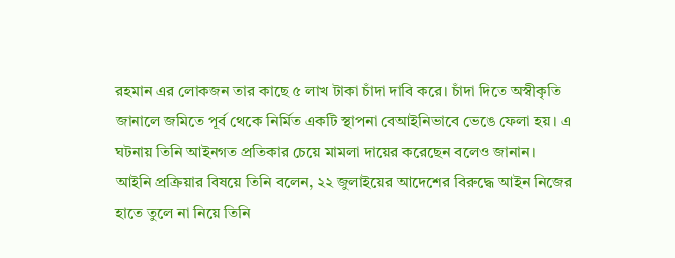রহমান এর লোকজন তার কাছে ৫ লাখ টাকা চাঁদা দাবি করে। চাঁদা দিতে অস্বীকৃতি জানালে জমিতে পূর্ব থেকে নির্মিত একটি স্থাপনা বেআইনিভাবে ভেঙে ফেলা হয়। এ ঘটনায় তিনি আইনগত প্রতিকার চেয়ে মামলা দায়ের করেছেন বলেও জানান।
আইনি প্রক্রিয়ার বিষয়ে তিনি বলেন, ২২ জুলাইয়ের আদেশের বিরুদ্ধে আইন নিজের হাতে তুলে না নিয়ে তিনি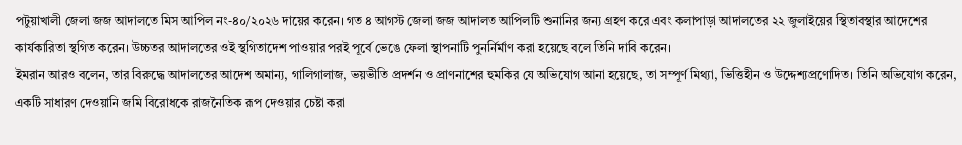পটুয়াখালী জেলা জজ আদালতে মিস আপিল নং-৪০/২০২৬ দায়ের করেন। গত ৪ আগস্ট জেলা জজ আদালত আপিলটি শুনানির জন্য গ্রহণ করে এবং কলাপাড়া আদালতের ২২ জুলাইয়ের স্থিতাবস্থার আদেশের কার্যকারিতা স্থগিত করেন। উচ্চতর আদালতের ওই স্থগিতাদেশ পাওয়ার পরই পূর্বে ভেঙে ফেলা স্থাপনাটি পুনর্নির্মাণ করা হয়েছে বলে তিনি দাবি করেন।
ইমরান আরও বলেন, তার বিরুদ্ধে আদালতের আদেশ অমান্য, গালিগালাজ, ভয়ভীতি প্রদর্শন ও প্রাণনাশের হুমকির যে অভিযোগ আনা হয়েছে, তা সম্পূর্ণ মিথ্যা, ভিত্তিহীন ও উদ্দেশ্যপ্রণোদিত। তিনি অভিযোগ করেন, একটি সাধারণ দেওয়ানি জমি বিরোধকে রাজনৈতিক রূপ দেওয়ার চেষ্টা করা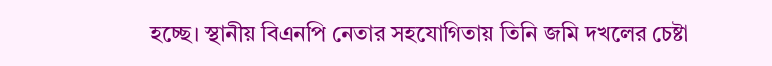হচ্ছে। স্থানীয় বিএনপি নেতার সহযোগিতায় তিনি জমি দখলের চেষ্টা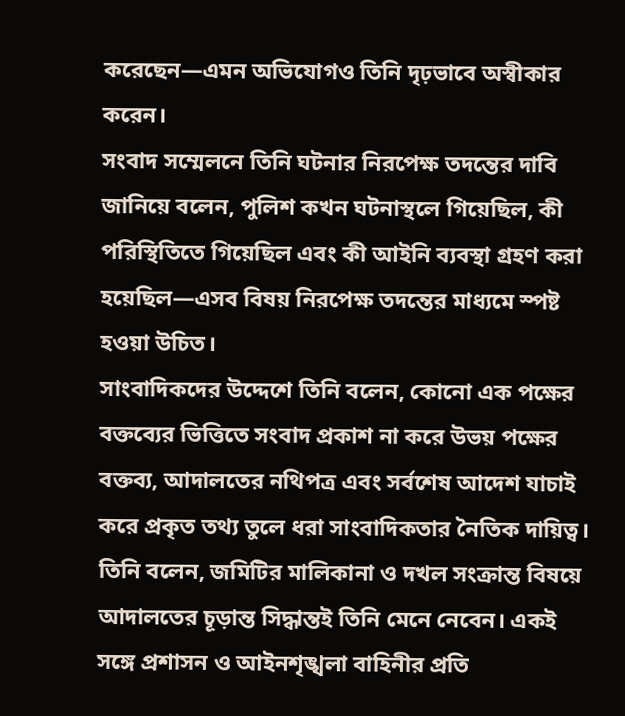করেছেন—এমন অভিযোগও তিনি দৃঢ়ভাবে অস্বীকার করেন।
সংবাদ সম্মেলনে তিনি ঘটনার নিরপেক্ষ তদন্তের দাবি জানিয়ে বলেন, পুলিশ কখন ঘটনাস্থলে গিয়েছিল, কী পরিস্থিতিতে গিয়েছিল এবং কী আইনি ব্যবস্থা গ্রহণ করা হয়েছিল—এসব বিষয় নিরপেক্ষ তদন্তের মাধ্যমে স্পষ্ট হওয়া উচিত।
সাংবাদিকদের উদ্দেশে তিনি বলেন, কোনো এক পক্ষের বক্তব্যের ভিত্তিতে সংবাদ প্রকাশ না করে উভয় পক্ষের বক্তব্য, আদালতের নথিপত্র এবং সর্বশেষ আদেশ যাচাই করে প্রকৃত তথ্য তুলে ধরা সাংবাদিকতার নৈতিক দায়িত্ব।
তিনি বলেন, জমিটির মালিকানা ও দখল সংক্রান্ত বিষয়ে আদালতের চূড়ান্ত সিদ্ধান্তই তিনি মেনে নেবেন। একই সঙ্গে প্রশাসন ও আইনশৃঙ্খলা বাহিনীর প্রতি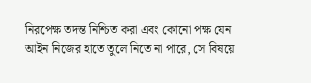নিরপেক্ষ তদন্ত নিশ্চিত করা এবং কোনো পক্ষ যেন আইন নিজের হাতে তুলে নিতে না পারে, সে বিষয়ে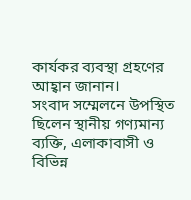কার্যকর ব্যবস্থা গ্রহণের আহ্বান জানান।
সংবাদ সম্মেলনে উপস্থিত ছিলেন স্থানীয় গণ্যমান্য ব্যক্তি, এলাকাবাসী ও বিভিন্ন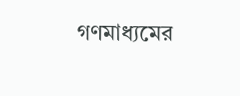গণমাধ্যমের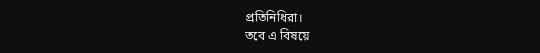প্রতিনিধিরা।
তবে এ বিষয়ে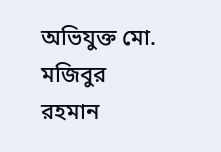অভিযুক্ত মো. মজিবুর রহমান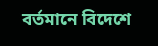বর্তমানে বিদেশে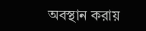অবস্থান করায়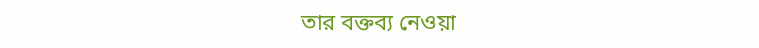তার বক্তব্য নেওয়া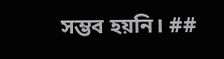সম্ভব হয়নি। ##